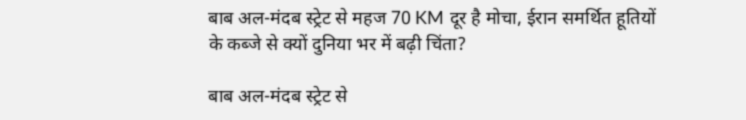बाब अल-मंदब स्ट्रेट से महज 70 KM दूर है मोचा, ईरान समर्थित हूतियों के कब्जे से क्यों दुनिया भर में बढ़ी चिंता?

बाब अल-मंदब स्ट्रेट से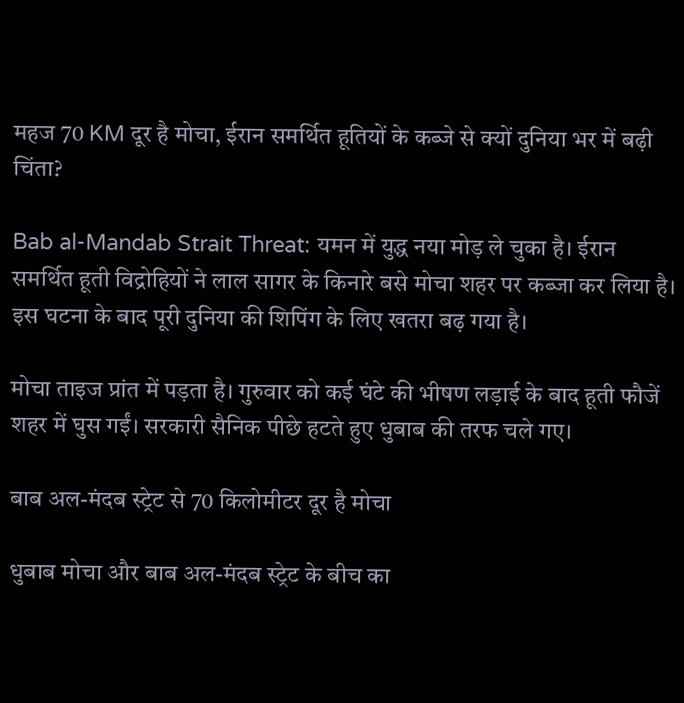महज 70 KM दूर है मोचा, ईरान समर्थित हूतियों के कब्जे से क्यों दुनिया भर में बढ़ी चिंता?

Bab al-Mandab Strait Threat: यमन में युद्ध नया मोड़ ले चुका है। ईरान समर्थित हूती विद्रोहियों ने लाल सागर के किनारे बसे मोचा शहर पर कब्जा कर लिया है। इस घटना के बाद पूरी दुनिया की शिपिंग के लिए खतरा बढ़ गया है।

मोचा ताइज प्रांत में पड़ता है। गुरुवार को कई घंटे की भीषण लड़ाई के बाद हूती फौजें शहर में घुस गईं। सरकारी सैनिक पीछे हटते हुए धुबाब की तरफ चले गए।

बाब अल-मंदब स्ट्रेट से 70 किलोमीटर दूर है मोचा

धुबाब मोचा और बाब अल-मंदब स्ट्रेट के बीच का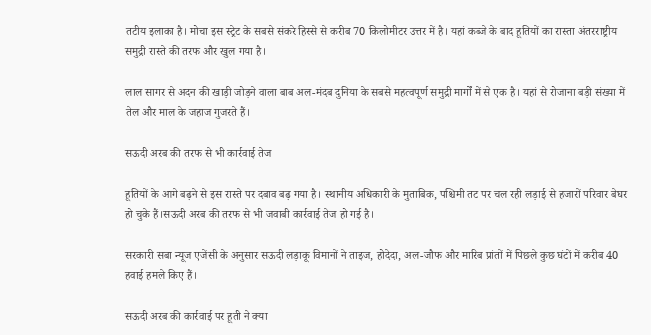तटीय इलाका है। मोचा इस स्ट्रेट के सबसे संकरे हिस्से से करीब 70 किलोमीटर उत्तर में है। यहां कब्जे के बाद हूतियों का रास्ता अंतरराष्ट्रीय समुद्री रास्ते की तरफ और खुल गया है।

लाल सागर से अदन की खाड़ी जोड़ने वाला बाब अल-मंदब दुनिया के सबसे महत्वपूर्ण समुद्री मार्गों में से एक है। यहां से रोजाना बड़ी संख्या में तेल और माल के जहाज गुजरते हैं।

सऊदी अरब की तरफ से भी कार्रवाई तेज

हूतियों के आगे बढ़ने से इस रास्ते पर दबाव बढ़ गया है। स्थानीय अधिकारी के मुताबिक, पश्चिमी तट पर चल रही लड़ाई से हजारों परिवार बेघर हो चुके हैं।सऊदी अरब की तरफ से भी जवाबी कार्रवाई तेज हो गई है।

सरकारी सबा न्यूज एजेंसी के अनुसार सऊदी लड़ाकू विमानों ने ताइज, होदेदा, अल-जौफ और मारिब प्रांतों में पिछले कुछ घंटों में करीब 40 हवाई हमले किए हैं।

सऊदी अरब की कार्रवाई पर हूती ने क्या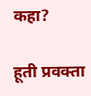कहा?

हूती प्रवक्ता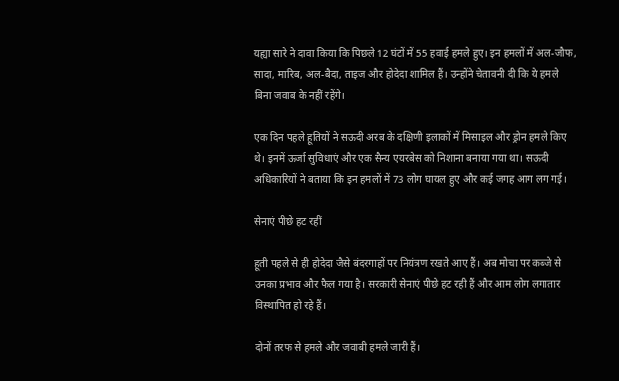यह्या सारे ने दावा किया कि पिछले 12 घंटों में 55 हवाई हमले हुए। इन हमलों में अल-जौफ, सादा, मारिब, अल-बैदा, ताइज और होदेदा शामिल हैं। उन्होंने चेतावनी दी कि ये हमले बिना जवाब के नहीं रहेंगे।

एक दिन पहले हूतियों ने सऊदी अरब के दक्षिणी इलाकों में मिसाइल और ड्रोन हमले किए थे। इनमें ऊर्जा सुविधाएं और एक सैन्य एयरबेस को निशाना बनाया गया था। सऊदी अधिकारियों ने बताया कि इन हमलों में 73 लोग घायल हुए और कई जगह आग लग गई।

सेनाएं पीछे हट रहीं

हूती पहले से ही होदेदा जैसे बंदरगाहों पर नियंत्रण रखते आए हैं। अब मोचा पर कब्जे से उनका प्रभाव और फैल गया है। सरकारी सेनाएं पीछे हट रही हैं और आम लोग लगातार विस्थापित हो रहे हैं।

दोनों तरफ से हमले और जवाबी हमले जारी हैं।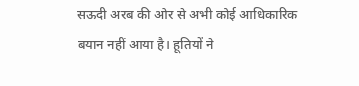सऊदी अरब की ओर से अभी कोई आधिकारिक बयान नहीं आया है। हूतियों ने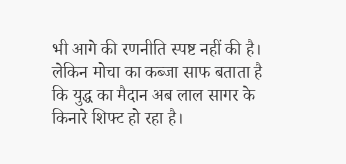भी आगे की रणनीति स्पष्ट नहीं की है। लेकिन मोचा का कब्जा साफ बताता है कि युद्ध का मैदान अब लाल सागर के किनारे शिफ्ट हो रहा है।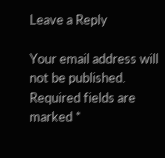Leave a Reply

Your email address will not be published. Required fields are marked *